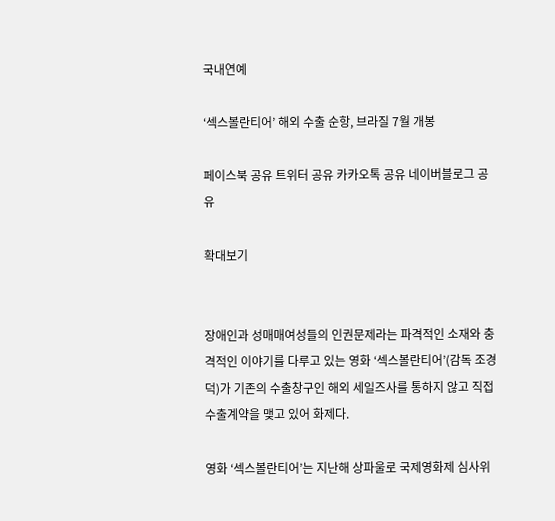국내연예

‘섹스볼란티어’ 해외 수출 순항, 브라질 7월 개봉

페이스북 공유 트위터 공유 카카오톡 공유 네이버블로그 공유

확대보기


장애인과 성매매여성들의 인권문제라는 파격적인 소재와 충격적인 이야기를 다루고 있는 영화 ‘섹스볼란티어’(감독 조경덕)가 기존의 수출창구인 해외 세일즈사를 통하지 않고 직접 수출계약을 맺고 있어 화제다.

영화 ‘섹스볼란티어’는 지난해 상파울로 국제영화제 심사위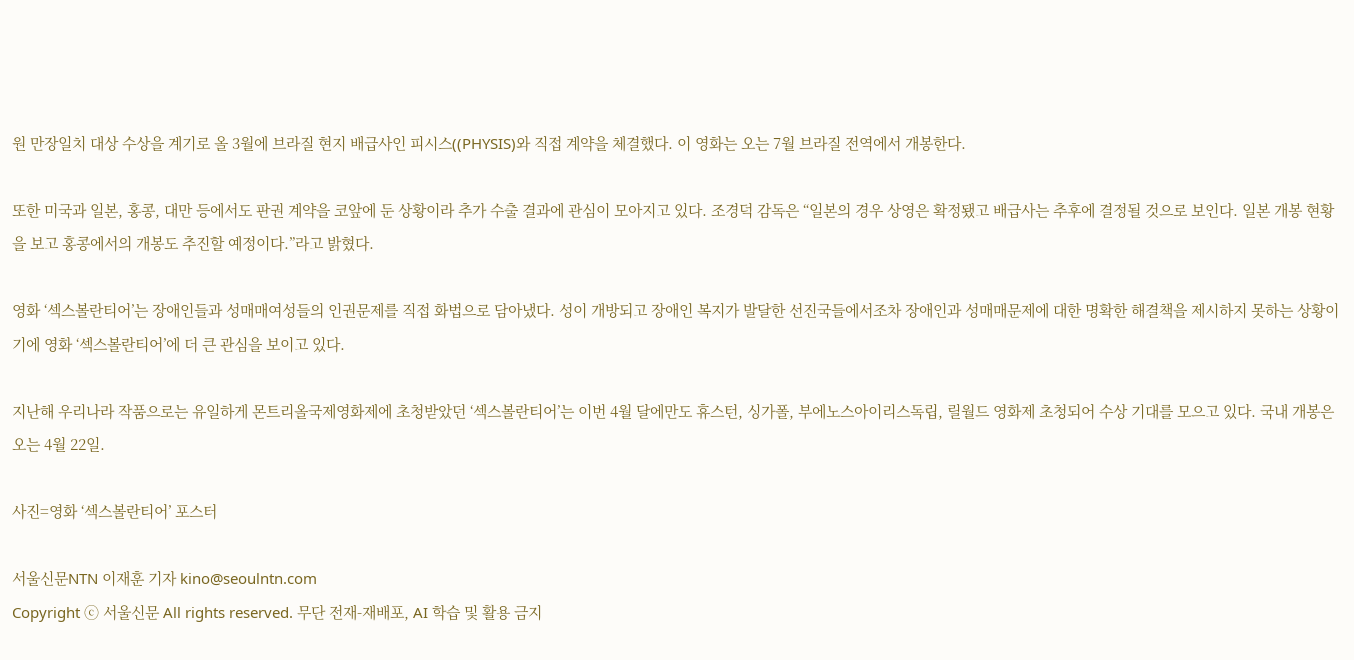원 만장일치 대상 수상을 계기로 올 3월에 브라질 현지 배급사인 피시스((PHYSIS)와 직접 계약을 체결했다. 이 영화는 오는 7월 브라질 전역에서 개봉한다.

또한 미국과 일본, 홍콩, 대만 등에서도 판권 계약을 코앞에 둔 상황이라 추가 수출 결과에 관심이 모아지고 있다. 조경덕 감독은 “일본의 경우 상영은 확정됐고 배급사는 추후에 결정될 것으로 보인다. 일본 개봉 현황을 보고 홍콩에서의 개봉도 추진할 예정이다.”라고 밝혔다.

영화 ‘섹스볼란티어’는 장애인들과 성매매여성들의 인권문제를 직접 화법으로 담아냈다. 성이 개방되고 장애인 복지가 발달한 선진국들에서조차 장애인과 성매매문제에 대한 명확한 해결책을 제시하지 못하는 상황이기에 영화 ‘섹스볼란티어’에 더 큰 관심을 보이고 있다.

지난해 우리나라 작품으로는 유일하게 몬트리올국제영화제에 초청받았던 ‘섹스볼란티어’는 이번 4월 달에만도 휴스턴, 싱가폴, 부에노스아이리스독립, 릴월드 영화제 초청되어 수상 기대를 모으고 있다. 국내 개봉은 오는 4월 22일.

사진=영화 ‘섹스볼란티어’ 포스터

서울신문NTN 이재훈 기자 kino@seoulntn.com
Copyright ⓒ 서울신문 All rights reserved. 무단 전재-재배포, AI 학습 및 활용 금지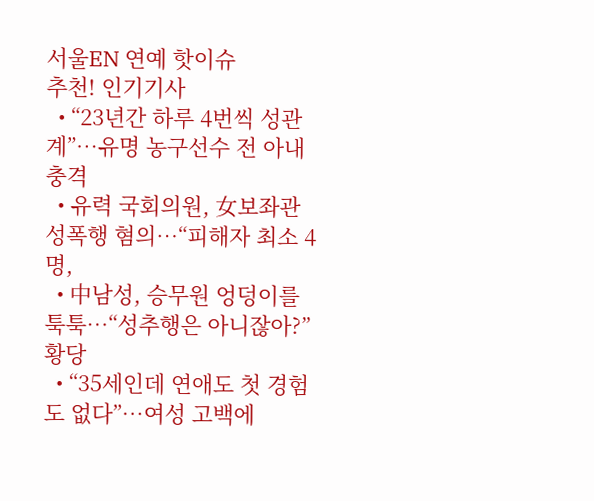서울EN 연예 핫이슈
추천! 인기기사
  • “23년간 하루 4번씩 성관계”…유명 농구선수 전 아내 충격
  • 유력 국회의원, 女보좌관 성폭행 혐의…“피해자 최소 4명,
  • 中남성, 승무원 엉덩이를 툭툭…“성추행은 아니잖아?” 황당
  • “35세인데 연애도 첫 경험도 없다”…여성 고백에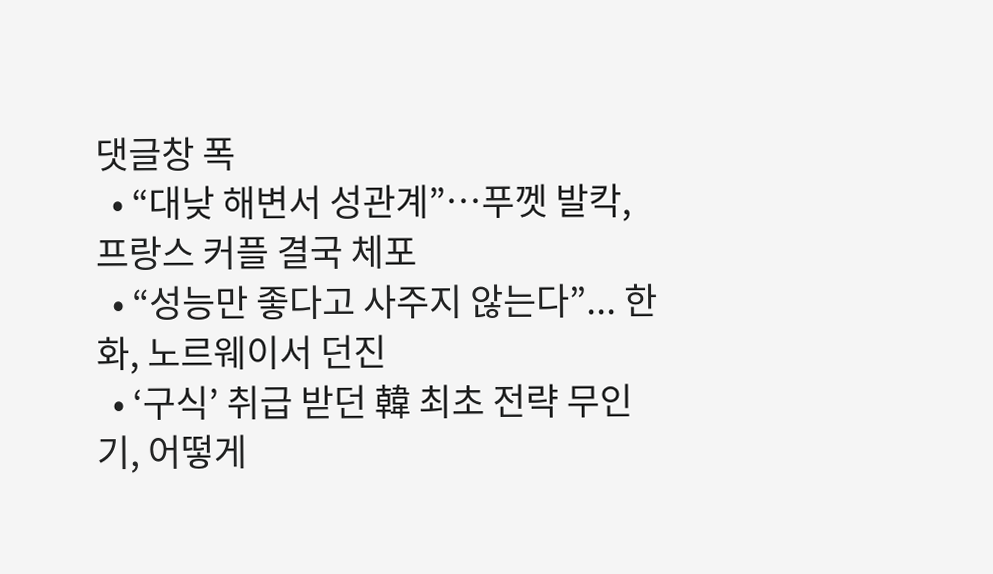댓글창 폭
  • “대낮 해변서 성관계”…푸껫 발칵, 프랑스 커플 결국 체포
  • “성능만 좋다고 사주지 않는다”... 한화, 노르웨이서 던진
  • ‘구식’ 취급 받던 韓 최초 전략 무인기, 어떻게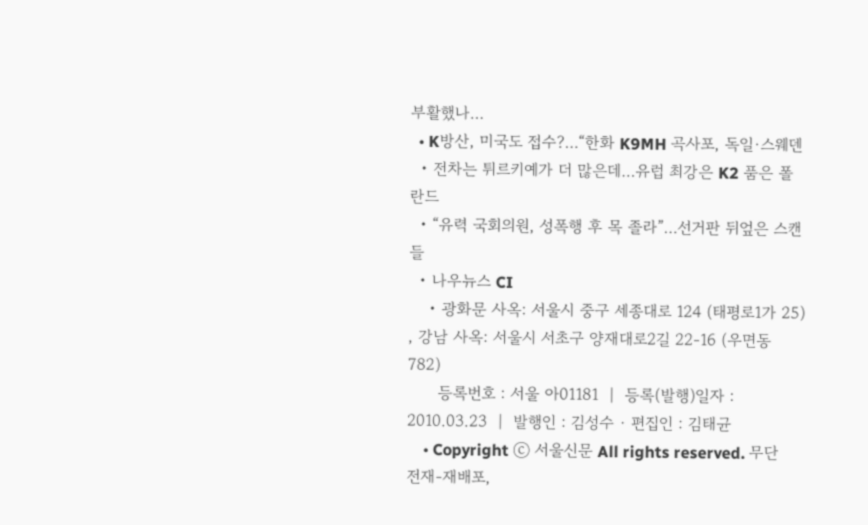부활했나…
  • K방산, 미국도 접수?…“한화 K9MH 곡사포, 독일·스웨덴
  • 전차는 튀르키예가 더 많은데…유럽 최강은 K2 품은 폴란드
  • “유력 국회의원, 성폭행 후 목 졸라”…선거판 뒤엎은 스캔들
  • 나우뉴스 CI
    • 광화문 사옥: 서울시 중구 세종대로 124 (태평로1가 25) , 강남 사옥: 서울시 서초구 양재대로2길 22-16 (우면동 782)
      등록번호 : 서울 아01181  |  등록(발행)일자 : 2010.03.23  |  발행인 : 김성수 · 편집인 : 김태균
    • Copyright ⓒ 서울신문 All rights reserved. 무단 전재-재배포,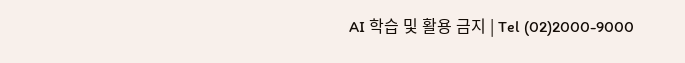AI 학습 및 활용 금지 | Tel (02)2000-9000